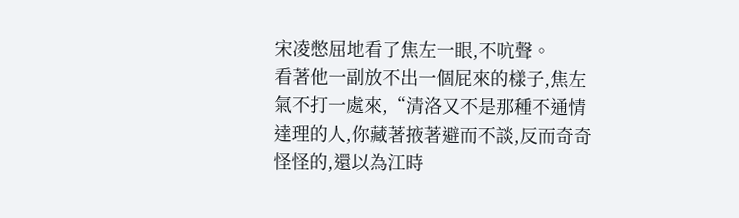宋凌憋屈地看了焦左一眼,不吭聲。
看著他一副放不出一個屁來的樣子,焦左氣不打一處來,“清洛又不是那種不通情達理的人,你藏著掖著避而不談,反而奇奇怪怪的,還以為江時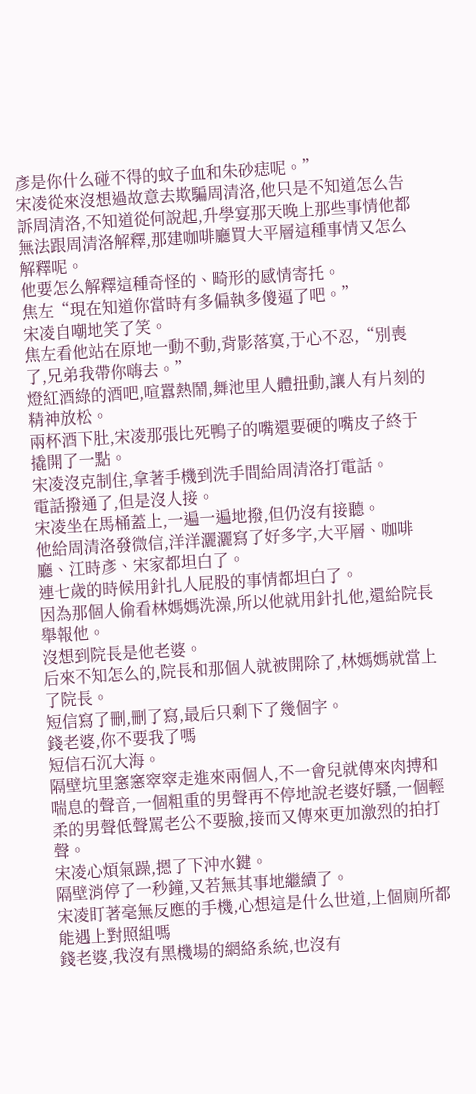彥是你什么碰不得的蚊子血和朱砂痣呢。”
宋凌從來沒想過故意去欺騙周清洛,他只是不知道怎么告訴周清洛,不知道從何說起,升學宴那天晚上那些事情他都無法跟周清洛解釋,那建咖啡廳買大平層這種事情又怎么解釋呢。
他要怎么解釋這種奇怪的、畸形的感情寄托。
焦左“現在知道你當時有多偏執多傻逼了吧。”
宋凌自嘲地笑了笑。
焦左看他站在原地一動不動,背影落寞,于心不忍,“別喪了,兄弟我帶你嗨去。”
燈紅酒綠的酒吧,喧囂熱鬧,舞池里人體扭動,讓人有片刻的精神放松。
兩杯酒下肚,宋凌那張比死鴨子的嘴還要硬的嘴皮子終于撬開了一點。
宋凌沒克制住,拿著手機到洗手間給周清洛打電話。
電話撥通了,但是沒人接。
宋凌坐在馬桶蓋上,一遍一遍地撥,但仍沒有接聽。
他給周清洛發微信,洋洋灑灑寫了好多字,大平層、咖啡廳、江時彥、宋家都坦白了。
連七歲的時候用針扎人屁股的事情都坦白了。
因為那個人偷看林媽媽洗澡,所以他就用針扎他,還給院長舉報他。
沒想到院長是他老婆。
后來不知怎么的,院長和那個人就被開除了,林媽媽就當上了院長。
短信寫了刪,刪了寫,最后只剩下了幾個字。
錢老婆,你不要我了嗎
短信石沉大海。
隔壁坑里窸窸窣窣走進來兩個人,不一會兒就傳來肉搏和喘息的聲音,一個粗重的男聲再不停地說老婆好騷,一個輕柔的男聲低聲罵老公不要臉,接而又傳來更加激烈的拍打聲。
宋凌心煩氣躁,摁了下沖水鍵。
隔壁消停了一秒鐘,又若無其事地繼續了。
宋凌盯著毫無反應的手機,心想這是什么世道,上個廁所都能遇上對照組嗎
錢老婆,我沒有黑機場的網絡系統,也沒有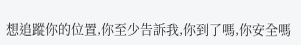想追蹤你的位置,你至少告訴我,你到了嗎,你安全嗎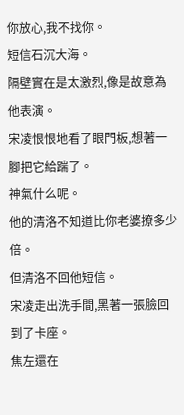你放心,我不找你。
短信石沉大海。
隔壁實在是太激烈,像是故意為他表演。
宋凌恨恨地看了眼門板,想著一腳把它給踹了。
神氣什么呢。
他的清洛不知道比你老婆撩多少倍。
但清洛不回他短信。
宋凌走出洗手間,黑著一張臉回到了卡座。
焦左還在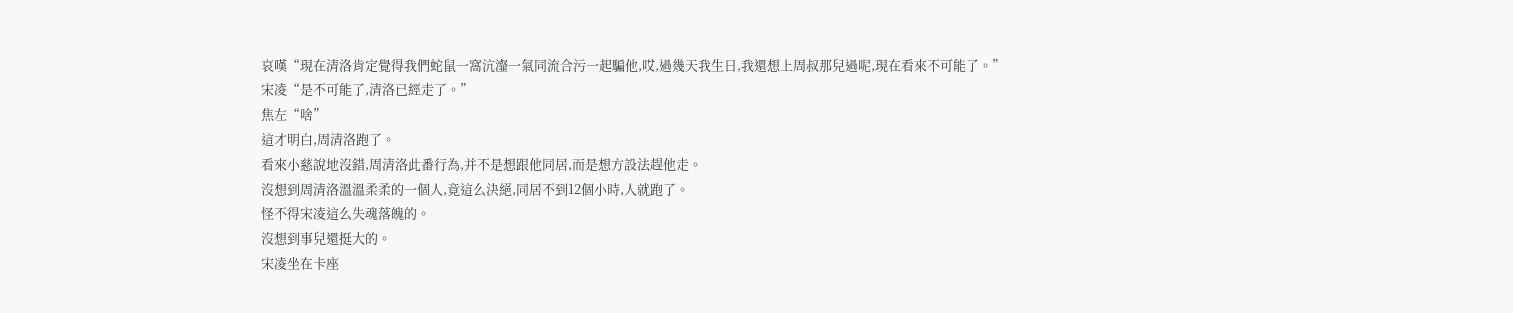哀嘆“現在清洛肯定覺得我們蛇鼠一窩沆瀣一氣同流合污一起騙他,哎,過幾天我生日,我還想上周叔那兒過呢,現在看來不可能了。”
宋凌“是不可能了,清洛已經走了。”
焦左“啥”
這才明白,周清洛跑了。
看來小慈說地沒錯,周清洛此番行為,并不是想跟他同居,而是想方設法趕他走。
沒想到周清洛溫溫柔柔的一個人,竟這么決絕,同居不到12個小時,人就跑了。
怪不得宋凌這么失魂落魄的。
沒想到事兒還挺大的。
宋凌坐在卡座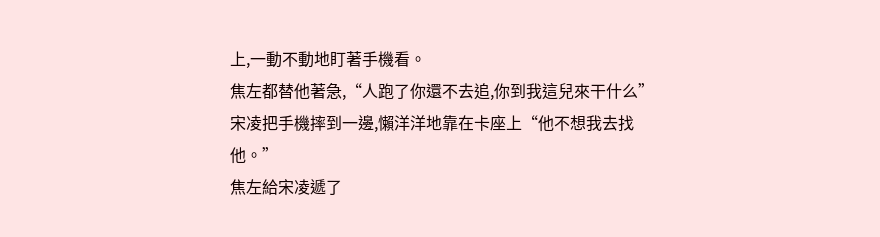上,一動不動地盯著手機看。
焦左都替他著急,“人跑了你還不去追,你到我這兒來干什么”
宋凌把手機摔到一邊,懶洋洋地靠在卡座上“他不想我去找他。”
焦左給宋凌遞了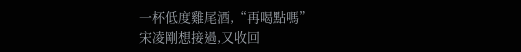一杯低度雞尾酒,“再喝點嗎”
宋凌剛想接過,又收回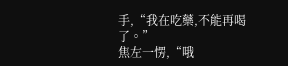手,“我在吃藥,不能再喝了。”
焦左一愣,“哦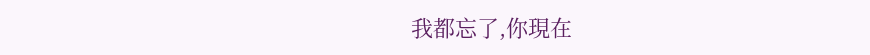我都忘了,你現在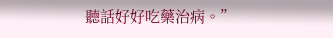聽話好好吃藥治病。”